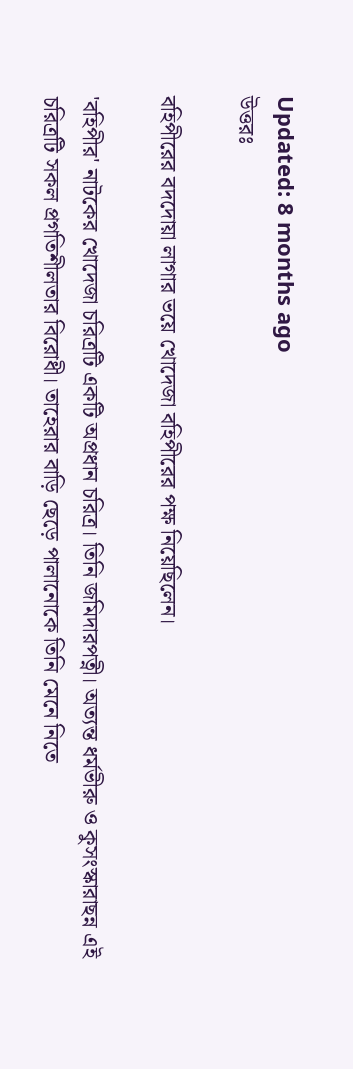Updated: 8 months ago
উত্তরঃ

বহিপীরের বদদোয়া লাগার ভয়ে খোদেজা বহিপীরের পক্ষ নিয়েছিলেন।

'বহিপীর' নাটকের খোদেজা চরিত্রটি একটি অপ্রধান চরিত্র। তিনি জমিদারপত্নী। অত্যন্ত ধর্মভীরু ও কুসংস্কারাছন্ন এই চরিত্রটি সকল প্রগতিশীলতার বিরোধী। তাহেরার বাড়ি ছেড়ে পালানোকে তিনি মেনে নিতে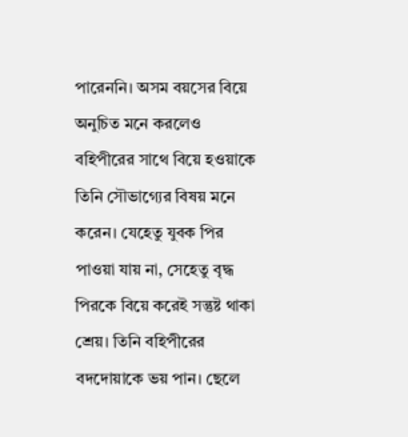পারেননি। অসম বয়সের বিয়ে অনুচিত মনে করলেও বহিপীরের সাথে বিয়ে হওয়াকে তিনি সৌভাগ্যের বিষয় মনে করেন। যেহেতু যুবক পির পাওয়া যায় না, সেহেতু বৃদ্ধ পিরকে বিয়ে করেই সন্তুষ্ট থাকা শ্রেয়। তিনি বহিপীরের বদদোয়াকে ভয় পান। ছেলে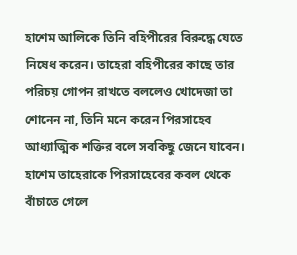হাশেম আলিকে তিনি বহিপীরের বিরুদ্ধে যেতে নিষেধ করেন। তাহেরা বহিপীরের কাছে তার পরিচয় গোপন রাখতে বললেও খোদেজা তা শোনেন না, তিনি মনে করেন পিরসাহেব আধ্যাত্মিক শক্তির বলে সবকিছু জেনে যাবেন। হাশেম তাহেরাকে পিরসাহেবের কবল থেকে বাঁচাতে গেলে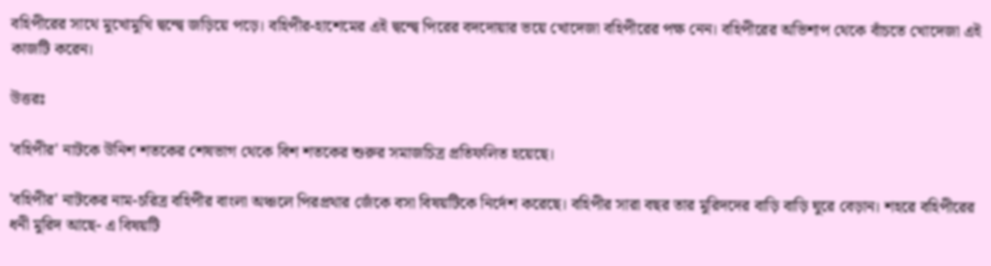বহিপীরের সাথে মুখোমুখি দ্বন্দ্বে জড়িয়ে পড়ে। বহিপীর-হাশেমের এই দ্বন্দ্বে পিরের বদদোয়ার ভয়ে খোদেজা বহিপীরের পক্ষ নেন। বহিপীরের অভিশাপ থেকে বাঁচতে খোদেজা এই কাজটি করেন।

উত্তরঃ

'বহিপীর' নাটকে উনিশ শতকের শেষভাগ থেকে বিশ শতকের শুরুর সমাজচিত্র প্রতিফলিত হয়েছে।

'বহিপীর' নাটকের নাম-চরিত্র বহিপীর বাংলা অঞ্চলে পিরপ্রথার জেঁকে বসা বিষয়টিকে নির্দেশ করেছে। বহিপীর সারা বছর তার মুরিদদের বাড়ি বাড়ি ঘুরে বেড়ান। শহরে বহিপীরের ধনী মুরিদ আছে- এ বিষয়টি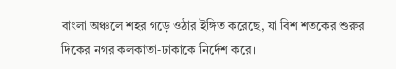বাংলা অঞ্চলে শহর গড়ে ওঠার ইঙ্গিত করেছে, যা বিশ শতকের শুরুর দিকের নগর কলকাতা-ঢাকাকে নির্দেশ করে।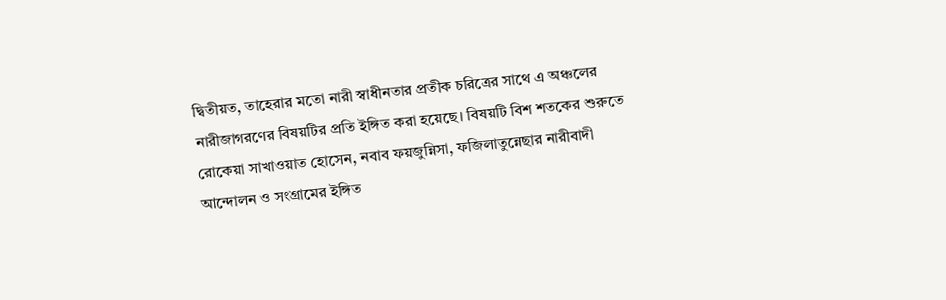দ্বিতীয়ত, তাহেরার মতো নারী স্বাধীনতার প্রতীক চরিত্রের সাথে এ অঞ্চলের নারীজাগরণের বিষয়টির প্রতি ইঙ্গিত করা হয়েছে। বিষয়টি বিশ শতকের শুরুতে রোকেয়া সাখাওয়াত হোসেন, নবাব ফয়জুন্নিসা, ফজিলাতুন্নেছার নারীবাদী আন্দোলন ও সংগ্রামের ইঙ্গিত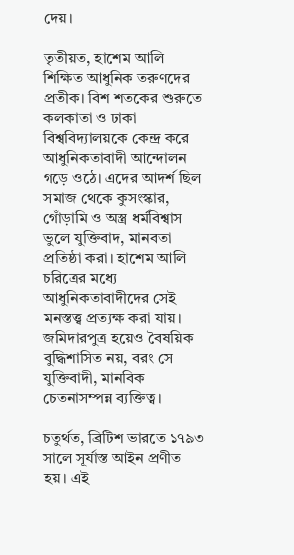দেয়।

তৃতীয়ত, হাশেম আলি শিক্ষিত আধুনিক তরুণদের প্রতীক। বিশ শতকের শুরুতে কলকাতা ও ঢাকা বিশ্ববিদ্যালয়কে কেন্দ্র করে আধুনিকতাবাদী আন্দোলন গড়ে ওঠে। এদের আদর্শ ছিল সমাজ থেকে কুসংস্কার, গোঁড়ামি ও অস্ত্র ধর্মবিশ্বাস ভুলে যুক্তিবাদ, মানবতা প্রতিষ্ঠা করা। হাশেম আলি চরিত্রের মধ্যে আধুনিকতাবাদীদের সেই মনস্তত্ত্ব প্রত্যক্ষ করা যায়। জমিদারপুত্র হয়েও বৈষয়িক বুদ্ধিশাসিত নয়, বরং সে যুক্তিবাদী, মানবিক চেতনাসম্পন্ন ব্যক্তিত্ব।

চতুর্থত, ব্রিটিশ ভারতে ১৭৯৩ সালে সূর্যাস্ত আইন প্রণীত হয়। এই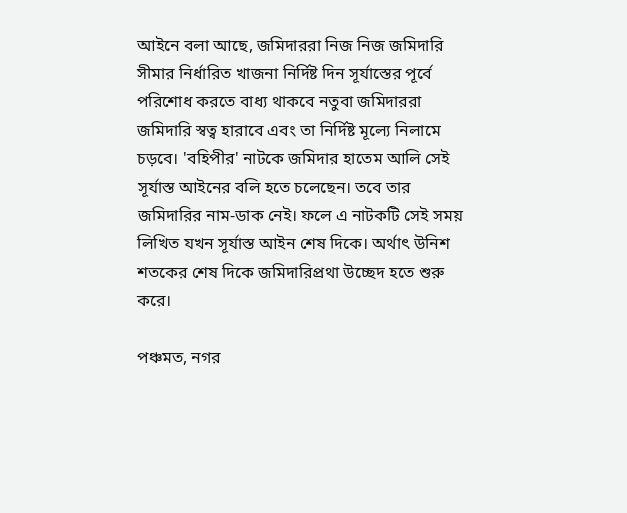আইনে বলা আছে, জমিদাররা নিজ নিজ জমিদারি সীমার নির্ধারিত খাজনা নির্দিষ্ট দিন সূর্যাস্তের পূর্বে পরিশোধ করতে বাধ্য থাকবে নতুবা জমিদাররা জমিদারি স্বত্ব হারাবে এবং তা নির্দিষ্ট মূল্যে নিলামে চড়বে। 'বহিপীর' নাটকে জমিদার হাতেম আলি সেই সূর্যাস্ত আইনের বলি হতে চলেছেন। তবে তার জমিদারির নাম-ডাক নেই। ফলে এ নাটকটি সেই সময় লিখিত যখন সূর্যাস্ত আইন শেষ দিকে। অর্থাৎ উনিশ শতকের শেষ দিকে জমিদারিপ্রথা উচ্ছেদ হতে শুরু করে।

পঞ্চমত, নগর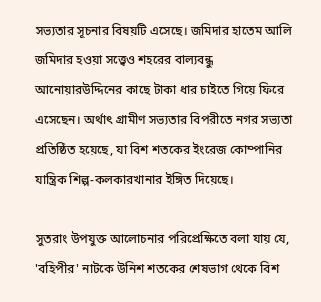সভ্যতার সূচনার বিষয়টি এসেছে। জমিদার হাতেম আলি জমিদার হওয়া সত্ত্বেও শহরের বাল্যবন্ধু আনোয়ারউদ্দিনের কাছে টাকা ধার চাইতে গিয়ে ফিরে এসেছেন। অর্থাৎ গ্রামীণ সভ্যতার বিপরীতে নগর সভ্যতা প্রতিষ্ঠিত হয়েছে, যা বিশ শতকের ইংরেজ কোম্পানির যান্ত্রিক শিল্প-কলকারখানার ইঙ্গিত দিয়েছে।

সুতরাং উপযুক্ত আলোচনার পরিপ্রেক্ষিতে বলা যায় যে, 'বহিপীর' নাটকে উনিশ শতকের শেষভাগ থেকে বিশ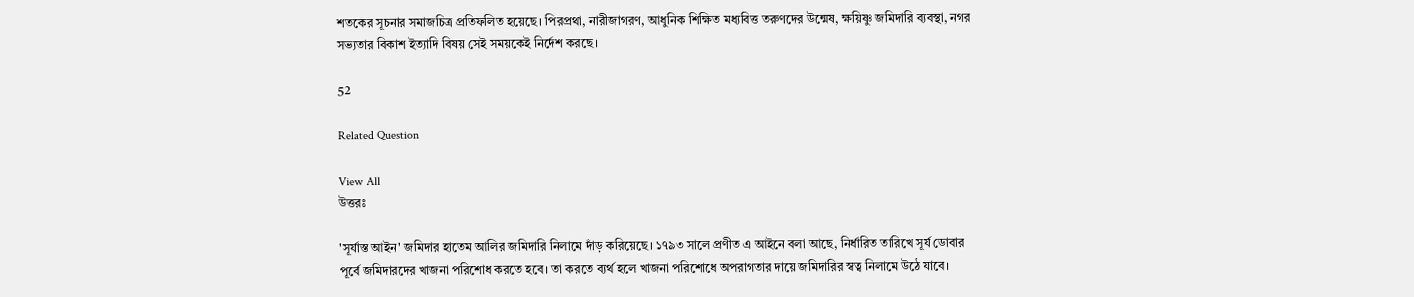শতকের সূচনার সমাজচিত্র প্রতিফলিত হয়েছে। পিরপ্রথা, নারীজাগরণ, আধুনিক শিক্ষিত মধ্যবিত্ত তরুণদের উন্মেষ, ক্ষয়িষ্ণু জমিদারি ব্যবস্থা, নগর সভ্যতার বিকাশ ইত্যাদি বিষয় সেই সময়কেই নির্দেশ করছে।

52

Related Question

View All
উত্তরঃ

'সূর্যাস্ত আইন' জমিদার হাতেম আলির জমিদারি নিলামে দাঁড় করিয়েছে। ১৭৯৩ সালে প্রণীত এ আইনে বলা আছে, নির্ধারিত তারিখে সূর্য ডোবার পূর্বে জমিদারদের খাজনা পরিশোধ করতে হবে। তা করতে ব্যর্থ হলে খাজনা পরিশোধে অপরাগতার দায়ে জমিদারির স্বত্ব নিলামে উঠে যাবে।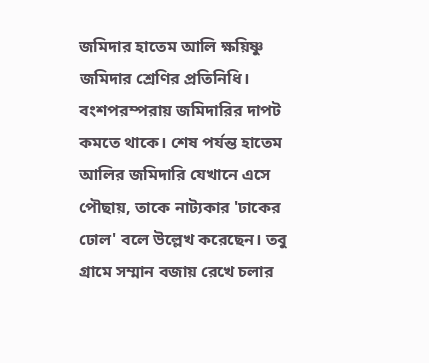জমিদার হাতেম আলি ক্ষয়িষ্ণু জমিদার শ্রেণির প্রতিনিধি। বংশপরম্পরায় জমিদারির দাপট কমতে থাকে। শেষ পর্যন্ত হাতেম আলির জমিদারি যেখানে এসে পৌছায়, তাকে নাট্যকার 'ঢাকের ঢোল' বলে উল্লেখ করেছেন। তবু গ্রামে সম্মান বজায় রেখে চলার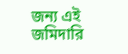জন্য এই জমিদারি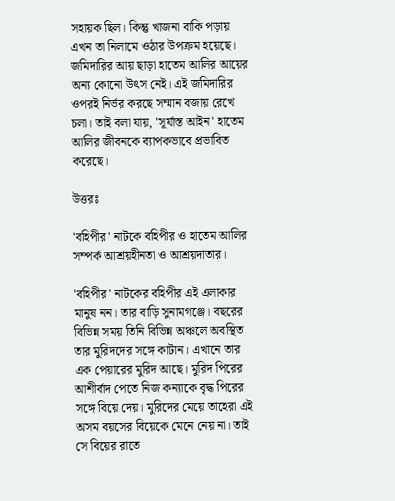সহায়ক ছিল। কিন্তু খাজনা বাকি পড়ায় এখন তা নিলামে ওঠার উপক্রম হয়েছে। জমিদারির আয় ছাড়া হাতেম আলির আয়ের অন্য কোনো উৎস নেই। এই জমিদারির ওপরই নির্ভর করছে সম্মান বজায় রেখে চলা। তাই বলা যায়, 'সূর্যাস্ত আইন' হাতেম আলির জীবনকে ব্যাপকভাবে প্রভাবিত করেছে।

উত্তরঃ

'বহিপীর' নাটকে বহিপীর ও হাতেম আলির সম্পর্ক আশ্রয়হীনতা ও আশ্রয়দাতার।

'বহিপীর' নাটকের বহিপীর এই এলাকার মানুষ নন। তার বাড়ি সুনামগঞ্জে। বছরের বিভিন্ন সময় তিনি বিভিন্ন অঞ্চলে অবস্থিত তার মুরিদদের সঙ্গে কাটান। এখানে তার এক পেয়ারের মুরিদ আছে। মুরিদ পিরের আশীর্বাদ পেতে নিজ কন্যাকে বৃদ্ধ পিরের সঙ্গে বিয়ে দেয়। মুরিদের মেয়ে তাহেরা এই অসম বয়সের বিয়েকে মেনে নেয় না। তাই সে বিয়ের রাতে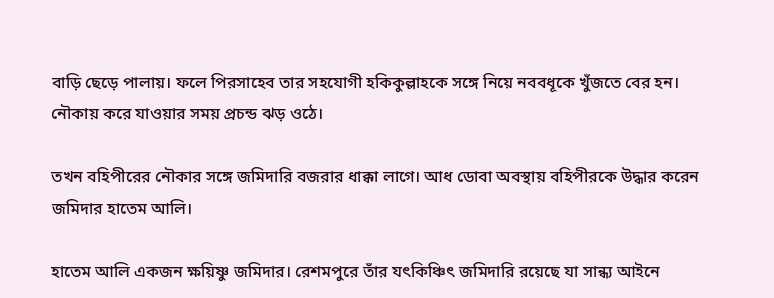বাড়ি ছেড়ে পালায়। ফলে পিরসাহেব তার সহযোগী হকিকুল্লাহকে সঙ্গে নিয়ে নববধূকে খুঁজতে বের হন। নৌকায় করে যাওয়ার সময় প্রচন্ড ঝড় ওঠে।

তখন বহিপীরের নৌকার সঙ্গে জমিদারি বজরার ধাক্কা লাগে। আধ ডোবা অবস্থায় বহিপীরকে উদ্ধার করেন জমিদার হাতেম আলি।

হাতেম আলি একজন ক্ষয়িষ্ণু জমিদার। রেশমপুরে তাঁর যৎকিঞ্চিৎ জমিদারি রয়েছে যা সান্ধ্য আইনে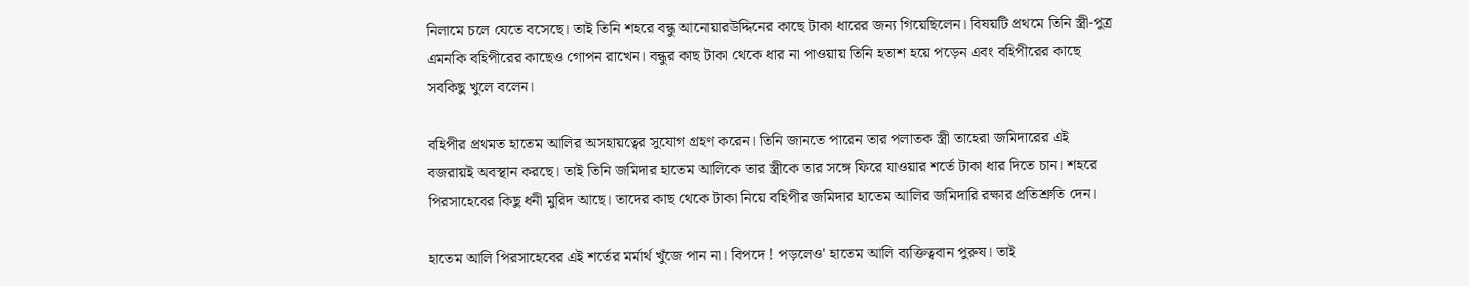নিলামে চলে যেতে বসেছে। তাই তিনি শহরে বন্ধু আনোয়ারউদ্দিনের কাছে টাকা ধারের জন্য গিয়েছিলেন। বিষয়টি প্রথমে তিনি স্ত্রী-পুত্র এমনকি বহিপীরের কাছেও গোপন রাখেন। বন্ধুর কাছ টাকা থেকে ধার না পাওয়ায় তিনি হতাশ হয়ে পড়েন এবং বহিপীরের কাছে সবকিছু খুলে বলেন।

বহিপীর প্রথমত হাতেম আলির অসহায়ত্বের সুযোগ গ্রহণ করেন। তিনি জানতে পারেন তার পলাতক স্ত্রী তাহেরা জমিদারের এই বজরায়ই অবস্থান করছে। তাই তিনি জমিদার হাতেম আলিকে তার স্ত্রীকে তার সঙ্গে ফিরে যাওয়ার শর্তে টাকা ধার দিতে চান। শহরে পিরসাহেবের কিছু ধনী মুরিদ আছে। তাদের কাছ থেকে টাকা নিয়ে বহিপীর জমিদার হাতেম আলির জমিদারি রক্ষার প্রতিশ্রুতি দেন।

হাতেম আলি পিরসাহেবের এই শর্তের মর্মার্থ খুঁজে পান না। বিপদে ! পড়লেও' হাতেম আলি ব্যক্তিত্ববান পুরুষ। তাই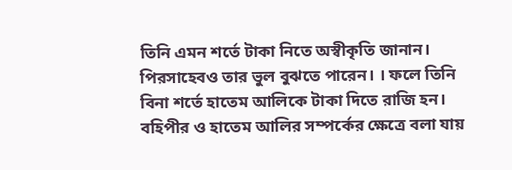তিনি এমন শর্তে টাকা নিতে অস্বীকৃতি জানান। পিরসাহেবও তার ভুল বুঝতে পারেন। । ফলে তিনি বিনা শর্তে হাতেম আলিকে টাকা দিতে রাজি হন।
বহিপীর ও হাতেম আলির সম্পর্কের ক্ষেত্রে বলা যায়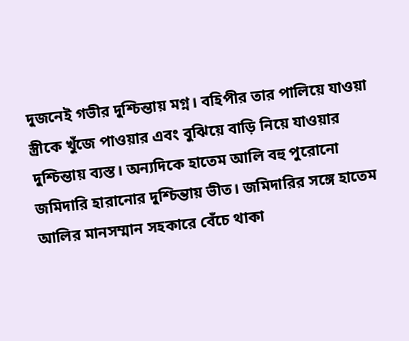দুজনেই গভীর দুশ্চিন্তায় মগ্ন। বহিপীর তার পালিয়ে যাওয়া স্ত্রীকে খুঁজে পাওয়ার এবং বুঝিয়ে বাড়ি নিয়ে যাওয়ার দুশ্চিন্তায় ব্যস্ত। অন্যদিকে হাতেম আলি বহু পুরোনো জমিদারি হারানোর দুশ্চিন্তায় ভীত। জমিদারির সঙ্গে হাতেম আলির মানসম্মান সহকারে বেঁচে থাকা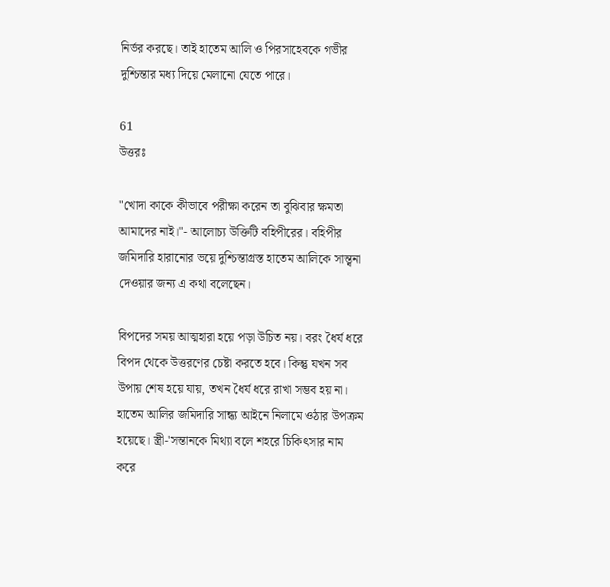নির্ভর করছে। তাই হাতেম আলি ও পিরসাহেবকে গভীর দুশ্চিন্তার মধ্য দিয়ে মেলানো যেতে পারে।

61
উত্তরঃ

"খোদা কাকে কীভাবে পরীক্ষা করেন তা বুঝিবার ক্ষমতা আমাদের নাই।"- আলোচ্য উক্তিটি বহিপীরের। বহিপীর জমিদারি হারানোর ভয়ে দুশ্চিন্তাগ্রস্ত হাতেম আলিকে সান্ত্বনা দেওয়ার জন্য এ কথা বলেছেন।

বিপদের সময় আত্মহারা হয়ে পড়া উচিত নয়। বরং ধৈর্য ধরে বিপদ থেকে উত্তরণের চেষ্টা করতে হবে। কিন্তু যখন সব উপায় শেষ হয়ে যায়, তখন ধৈর্য ধরে রাখা সম্ভব হয় না। হাতেম আলির জমিদারি সান্ধ্য আইনে নিলামে ওঠার উপক্রম হয়েছে। স্ত্রী-'সন্তানকে মিথ্যা বলে শহরে চিকিৎসার নাম করে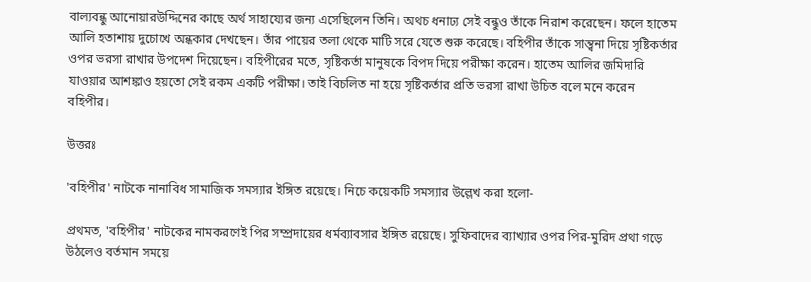বাল্যবন্ধু আনোয়ারউদ্দিনের কাছে অর্থ সাহায্যের জন্য এসেছিলেন তিনি। অথচ ধনাঢ্য সেই বন্ধুও তাঁকে নিরাশ করেছেন। ফলে হাতেম আলি হতাশায় দুচোখে অন্ধকার দেখছেন। তাঁর পায়ের তলা থেকে মাটি সরে যেতে শুরু করেছে। বহিপীর তাঁকে সান্ত্বনা দিয়ে সৃষ্টিকর্তার ওপর ভরসা রাখার উপদেশ দিয়েছেন। বহিপীরের মতে, সৃষ্টিকর্তা মানুষকে বিপদ দিয়ে পরীক্ষা করেন। হাতেম আলির জমিদারি যাওয়ার আশঙ্কাও হয়তো সেই রকম একটি পরীক্ষা। তাই বিচলিত না হয়ে সৃষ্টিকর্তার প্রতি ভরসা রাখা উচিত বলে মনে করেন বহিপীর।

উত্তরঃ

'বহিপীর' নাটকে নানাবিধ সামাজিক সমস্যার ইঙ্গিত রয়েছে। নিচে কয়েকটি সমস্যার উল্লেখ করা হলো-

প্রথমত, 'বহিপীর' নাটকের নামকরণেই পির সম্প্রদায়ের ধর্মব্যাবসার ইঙ্গিত রয়েছে। সুফিবাদের ব্যাখ্যার ওপর পির-মুরিদ প্রথা গড়ে উঠলেও বর্তমান সময়ে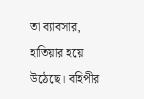তা ব্যাবসার, হাতিয়ার হয়ে উঠেছে। বহিপীর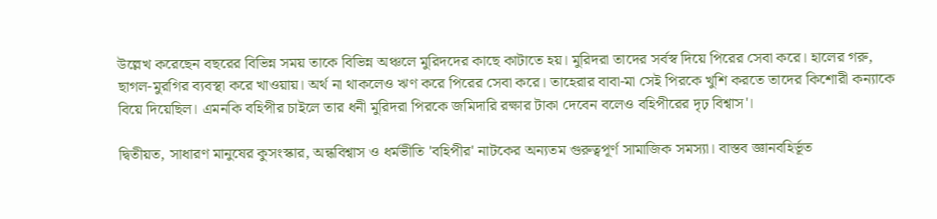উল্লেখ করেছেন বছরের বিভিন্ন সময় তাকে বিভিন্ন অঞ্চলে মুরিদদের কাছে কাটাতে হয়। মুরিদরা তাদের সর্বস্ব দিয়ে পিরের সেবা করে। হালের গরু, ছাগল-মুরগির ব্যবস্থা করে খাওয়ায়। অর্থ না থাকলেও ঋণ করে পিরের সেবা করে। তাহেরার বাবা-মা সেই পিরকে খুশি করতে তাদের কিশোরী কন্যাকে বিয়ে দিয়েছিল। এমনকি বহিপীর চাইলে তার ধনী মুরিদরা পিরকে জমিদারি রক্ষার টাকা দেবেন বলেও বহিপীরের দৃঢ় বিশ্বাস'।

দ্বিতীয়ত, সাধারণ মানুষের কুসংস্কার, অন্ধবিশ্বাস ও ধর্মভীতি 'বহিপীর' নাটকের অন্যতম গুরুত্বপূর্ণ সামাজিক সমস্যা। বাস্তব জ্ঞানবহির্ভূত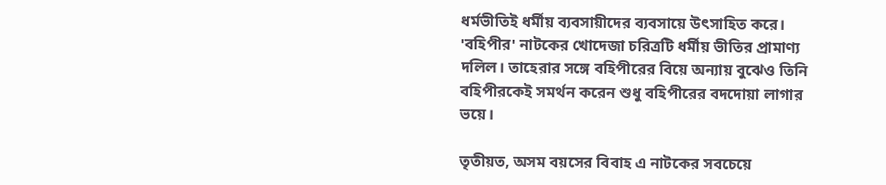ধর্মভীতিই ধর্মীয় ব্যবসায়ীদের ব্যবসায়ে উৎসাহিত করে। 'বহিপীর' নাটকের খোদেজা চরিত্রটি ধর্মীয় ভীতির প্রামাণ্য দলিল। তাহেরার সঙ্গে বহিপীরের বিয়ে অন্যায় বুঝেও তিনি বহিপীরকেই সমর্থন করেন শুধু বহিপীরের বদদোয়া লাগার ভয়ে।

তৃতীয়ত, অসম বয়সের বিবাহ এ নাটকের সবচেয়ে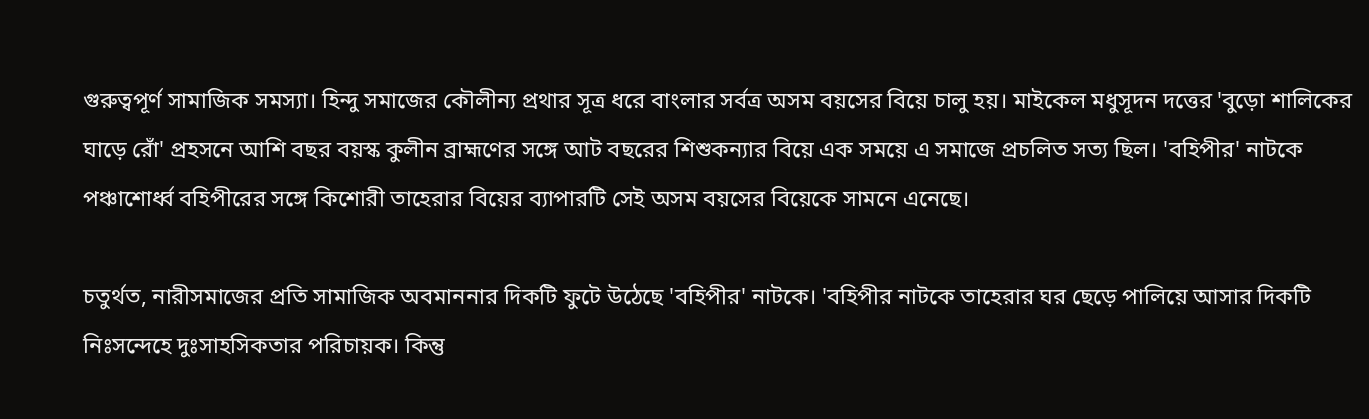গুরুত্বপূর্ণ সামাজিক সমস্যা। হিন্দু সমাজের কৌলীন্য প্রথার সূত্র ধরে বাংলার সর্বত্র অসম বয়সের বিয়ে চালু হয়। মাইকেল মধুসূদন দত্তের 'বুড়ো শালিকের ঘাড়ে রোঁ' প্রহসনে আশি বছর বয়স্ক কুলীন ব্রাহ্মণের সঙ্গে আট বছরের শিশুকন্যার বিয়ে এক সময়ে এ সমাজে প্রচলিত সত্য ছিল। 'বহিপীর' নাটকে পঞ্চাশোর্ধ্ব বহিপীরের সঙ্গে কিশোরী তাহেরার বিয়ের ব্যাপারটি সেই অসম বয়সের বিয়েকে সামনে এনেছে।

চতুর্থত, নারীসমাজের প্রতি সামাজিক অবমাননার দিকটি ফুটে উঠেছে 'বহিপীর' নাটকে। 'বহিপীর নাটকে তাহেরার ঘর ছেড়ে পালিয়ে আসার দিকটি নিঃসন্দেহে দুঃসাহসিকতার পরিচায়ক। কিন্তু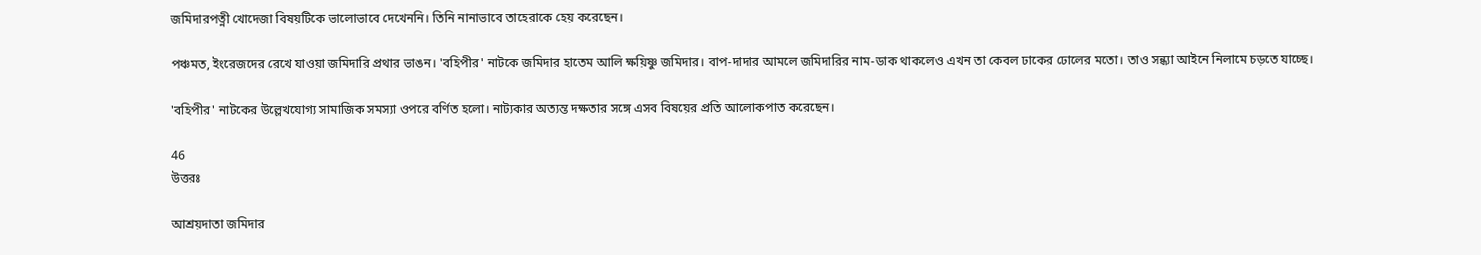জমিদারপত্নী খোদেজা বিষয়টিকে ভালোভাবে দেখেননি। তিনি নানাভাবে তাহেরাকে হেয় করেছেন।

পঞ্চমত, ইংরেজদের রেখে যাওয়া জমিদারি প্রথার ভাঙন। 'বহিপীর' নাটকে জমিদার হাতেম আলি ক্ষয়িষ্ণু জমিদার। বাপ-দাদার আমলে জমিদারির নাম-ডাক থাকলেও এখন তা কেবল ঢাকের ঢোলের মতো। তাও সন্ধ্যা আইনে নিলামে চড়তে যাচ্ছে।

'বহিপীর' নাটকের উল্লেখযোগ্য সামাজিক সমস্যা ওপরে বর্ণিত হলো। নাট্যকার অত্যন্ত দক্ষতার সঙ্গে এসব বিষয়ের প্রতি আলোকপাত করেছেন।

46
উত্তরঃ

আশ্রয়দাতা জমিদার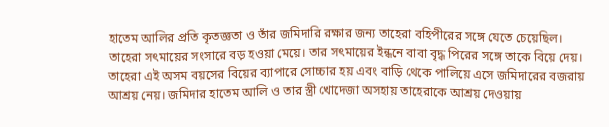হাতেম আলির প্রতি কৃতজ্ঞতা ও তাঁর জমিদারি রক্ষার জন্য তাহেরা বহিপীরের সঙ্গে যেতে চেয়েছিল। তাহেরা সৎমায়ের সংসারে বড় হওয়া মেয়ে। তার সৎমায়ের ইন্ধনে বাবা বৃদ্ধ পিরের সঙ্গে তাকে বিয়ে দেয়। তাহেরা এই অসম বয়সের বিয়ের ব্যাপারে সোচ্চার হয় এবং বাড়ি থেকে পালিয়ে এসে জমিদারের বজরায় আশ্রয় নেয়। জমিদার হাতেম আলি ও তার স্ত্রী খোদেজা অসহায় তাহেরাকে আশ্রয় দেওয়ায়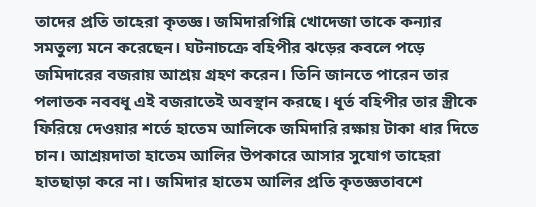তাদের প্রতি তাহেরা কৃতজ্ঞ। জমিদারগিন্নি খোদেজা তাকে কন্যার সমতুল্য মনে করেছেন। ঘটনাচক্রে বহিপীর ঝড়ের কবলে পড়ে জমিদারের বজরায় আশ্রয় গ্রহণ করেন। তিনি জানতে পারেন তার পলাতক নববধূ এই বজরাতেই অবস্থান করছে। ধূর্ত বহিপীর তার স্ত্রীকে ফিরিয়ে দেওয়ার শর্তে হাতেম আলিকে জমিদারি রক্ষায় টাকা ধার দিতে চান। আশ্রয়দাতা হাতেম আলির উপকারে আসার সুযোগ তাহেরা হাতছাড়া করে না। জমিদার হাতেম আলির প্রতি কৃতজ্ঞতাবশে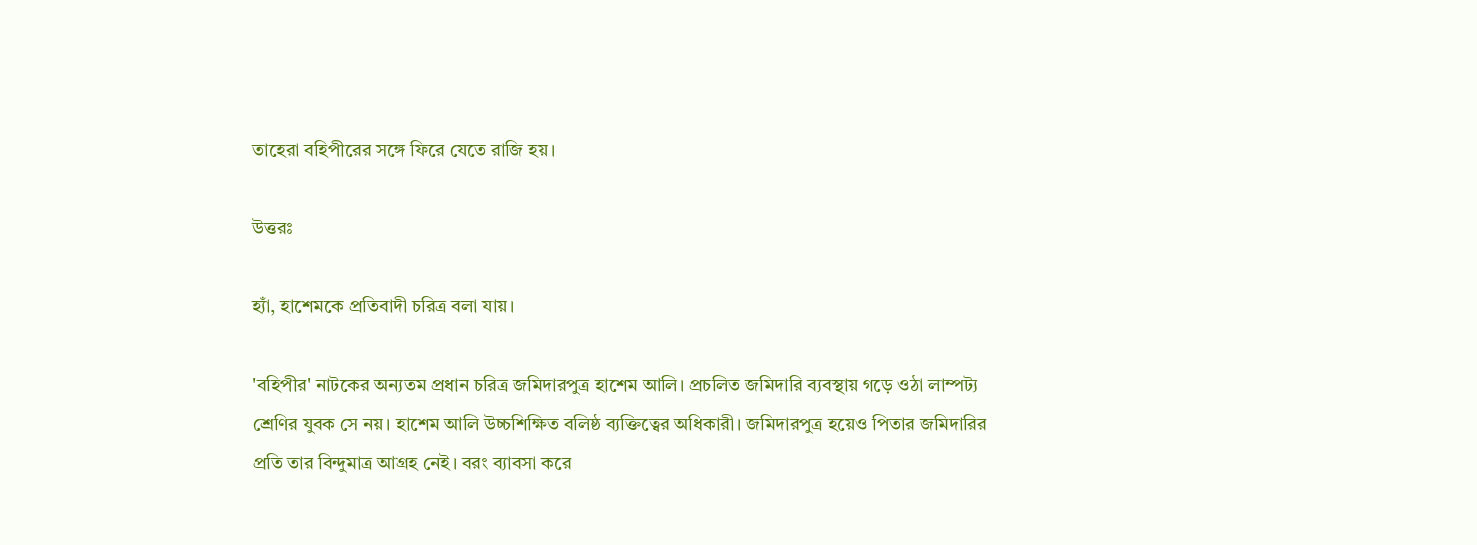তাহেরা বহিপীরের সঙ্গে ফিরে যেতে রাজি হয়।

উত্তরঃ

হ্যাঁ, হাশেমকে প্রতিবাদী চরিত্র বলা যায়।

'বহিপীর' নাটকের অন্যতম প্রধান চরিত্র জমিদারপুত্র হাশেম আলি। প্রচলিত জমিদারি ব্যবস্থায় গড়ে ওঠা লাম্পট্য শ্রেণির যুবক সে নয়। হাশেম আলি উচ্চশিক্ষিত বলিষ্ঠ ব্যক্তিত্বের অধিকারী। জমিদারপুত্র হয়েও পিতার জমিদারির প্রতি তার বিন্দুমাত্র আগ্রহ নেই। বরং ব্যাবসা করে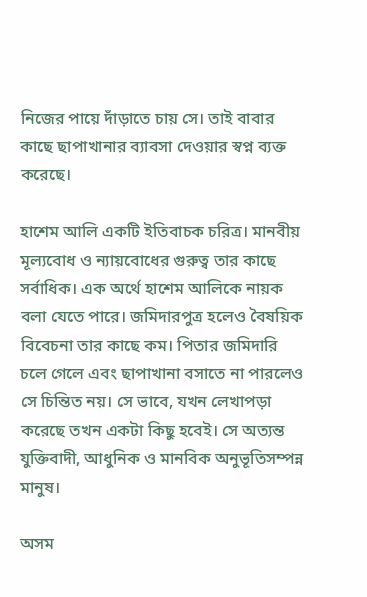নিজের পায়ে দাঁড়াতে চায় সে। তাই বাবার কাছে ছাপাখানার ব্যাবসা দেওয়ার স্বপ্ন ব্যক্ত করেছে।

হাশেম আলি একটি ইতিবাচক চরিত্র। মানবীয় মূল্যবোধ ও ন্যায়বোধের গুরুত্ব তার কাছে সর্বাধিক। এক অর্থে হাশেম আলিকে নায়ক বলা যেতে পারে। জমিদারপুত্র হলেও বৈষয়িক বিবেচনা তার কাছে কম। পিতার জমিদারি চলে গেলে এবং ছাপাখানা বসাতে না পারলেও সে চিন্তিত নয়। সে ভাবে, যখন লেখাপড়া করেছে তখন একটা কিছু হবেই। সে অত্যন্ত যুক্তিবাদী, আধুনিক ও মানবিক অনুভূতিসম্পন্ন মানুষ।

অসম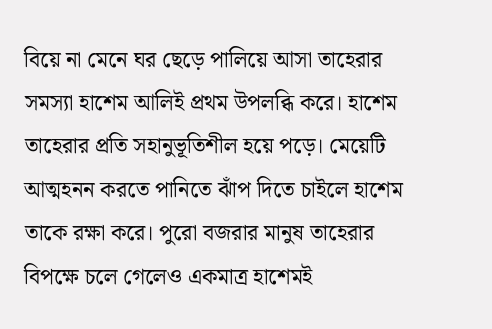বিয়ে না মেনে ঘর ছেড়ে পালিয়ে আসা তাহেরার সমস্যা হাশেম আলিই প্রথম উপলব্ধি করে। হাশেম তাহেরার প্রতি সহানুভূতিশীল হয়ে পড়ে। মেয়েটি আত্মহনন করতে পানিতে ঝাঁপ দিতে চাইলে হাশেম তাকে রক্ষা করে। পুরো বজরার মানুষ তাহেরার বিপক্ষে চলে গেলেও একমাত্র হাশেমই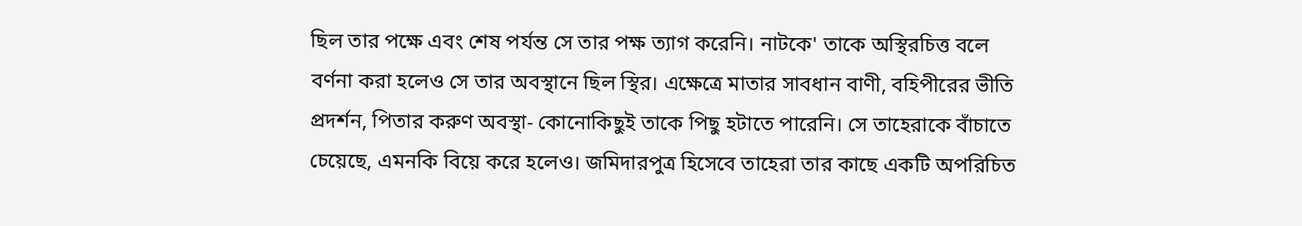ছিল তার পক্ষে এবং শেষ পর্যন্ত সে তার পক্ষ ত্যাগ করেনি। নাটকে' তাকে অস্থিরচিত্ত বলে বর্ণনা করা হলেও সে তার অবস্থানে ছিল স্থির। এক্ষেত্রে মাতার সাবধান বাণী, বহিপীরের ভীতি প্রদর্শন, পিতার করুণ অবস্থা- কোনোকিছুই তাকে পিছু হটাতে পারেনি। সে তাহেরাকে বাঁচাতে চেয়েছে, এমনকি বিয়ে করে হলেও। জমিদারপুত্র হিসেবে তাহেরা তার কাছে একটি অপরিচিত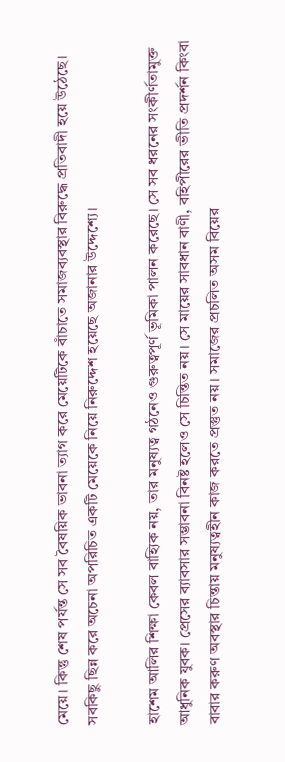মেয়ে। কিন্তু শেষ পর্যন্ত সে সব বৈষয়িক ভাবনা ত্যাগ করে মেয়েটিকে বাঁচাতে সমাজব্যবস্থার বিরুদ্ধে প্রতিবাদী হয়ে উঠেছে। সবকিছু ছিন্ন করে অচেনা অপরিচিত একটি মেয়েকে নিয়ে নিরুদ্দেশ হয়েছে অজানার উদ্দেশ্যে।

হাশেম আলির শিক্ষা কেবল বাহ্যিক নয়, তার মনুষ্যত্ব গঠনেও গুরুত্বপূর্ণ ভূমিকা পালন করেছে। সে সব ধরনের সংকীর্ণতামুক্ত আধুনিক যুবক। প্রেসের ব্যাবসার সম্ভাবনা বিনষ্ট হলেও সে চিন্তিত নয়। সে মায়ের সাবধান বাণী, বহিপীরের ভীতি প্রদর্শন কিংবা বাবার করুণ অবস্থার চিন্তায় মনুষ্যত্বহীন কাজ করতে প্রস্তুত নয়। সমাজের প্রচলিত অসম বিয়ের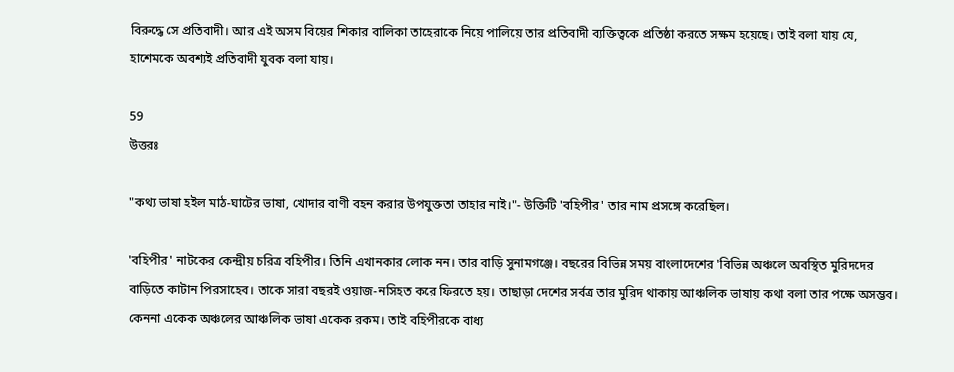বিরুদ্ধে সে প্রতিবাদী। আর এই অসম বিয়ের শিকার বালিকা তাহেরাকে নিয়ে পালিয়ে তার প্রতিবাদী ব্যক্তিত্বকে প্রতিষ্ঠা করতে সক্ষম হয়েছে। তাই বলা যায় যে, হাশেমকে অবশ্যই প্রতিবাদী যুবক বলা যায়।

59
উত্তরঃ

"কথ্য ভাষা হইল মাঠ-ঘাটের ভাষা, খোদার বাণী বহন করার উপযুক্ততা তাহার নাই।"- উক্তিটি 'বহিপীর' তার নাম প্রসঙ্গে করেছিল।

'বহিপীর' নাটকের কেন্দ্রীয় চরিত্র বহিপীর। তিনি এখানকার লোক নন। তার বাড়ি সুনামগঞ্জে। বছরের বিভিন্ন সময় বাংলাদেশের 'বিভিন্ন অঞ্চলে অবস্থিত মুরিদদের বাড়িতে কাটান পিরসাহেব। তাকে সারা বছরই ওয়াজ-নসিহত করে ফিরতে হয়। তাছাড়া দেশের সর্বত্র তার মুরিদ থাকায় আঞ্চলিক ভাষায় কথা বলা তার পক্ষে অসম্ভব। কেননা একেক অঞ্চলের আঞ্চলিক ভাষা একেক রকম। তাই বহিপীরকে বাধ্য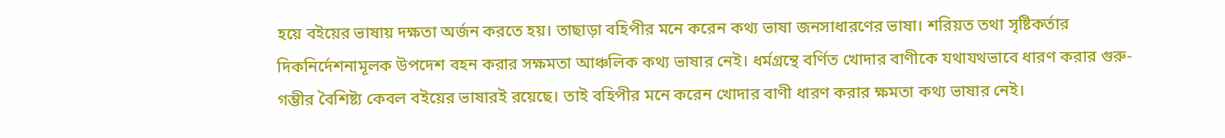হয়ে বইয়ের ভাষায় দক্ষতা অর্জন করতে হয়। তাছাড়া বহিপীর মনে করেন কথ্য ভাষা জনসাধারণের ভাষা। শরিয়ত তথা সৃষ্টিকর্তার দিকনির্দেশনামূলক উপদেশ বহন করার সক্ষমতা আঞ্চলিক কথ্য ভাষার নেই। ধর্মগ্রন্থে বর্ণিত খোদার বাণীকে যথাযথভাবে ধারণ করার গুরু-গম্ভীর বৈশিষ্ট্য কেবল বইয়ের ভাষারই রয়েছে। তাই বহিপীর মনে করেন খোদার বাণী ধারণ করার ক্ষমতা কথ্য ভাষার নেই।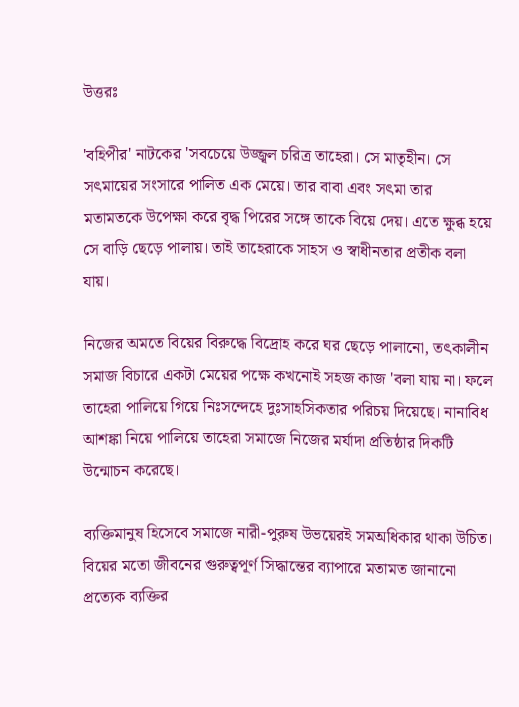উত্তরঃ

'বহিপীর' নাটকের 'সবচেয়ে উজ্জ্বল চরিত্র তাহেরা। সে মাতৃহীন। সে সৎমায়ের সংসারে পালিত এক মেয়ে। তার বাবা এবং সৎমা তার মতামতকে উপেক্ষা করে বৃদ্ধ পিরের সঙ্গে তাকে বিয়ে দেয়। এতে ক্ষুব্ধ হয়ে সে বাড়ি ছেড়ে পালায়। তাই তাহেরাকে সাহস ও স্বাধীনতার প্রতীক বলা যায়।

নিজের অমতে বিয়ের বিরুদ্ধে বিদ্রোহ করে ঘর ছেড়ে পালানো, তৎকালীন সমাজ বিচারে একটা মেয়ের পক্ষে কখনোই সহজ কাজ 'বলা যায় না। ফলে তাহেরা পালিয়ে গিয়ে নিঃসন্দেহে দুঃসাহসিকতার পরিচয় দিয়েছে। নানাবিধ আশঙ্কা নিয়ে পালিয়ে তাহেরা সমাজে নিজের মর্যাদা প্রতিষ্ঠার দিকটি উন্মোচন করেছে।

ব্যক্তিমানুষ হিসেবে সমাজে নারী-পুরুষ উভয়েরই সমঅধিকার থাকা উচিত। বিয়ের মতো জীবনের গুরুত্বপূর্ণ সিদ্ধান্তের ব্যাপারে মতামত জানানো প্রত্যেক ব্যক্তির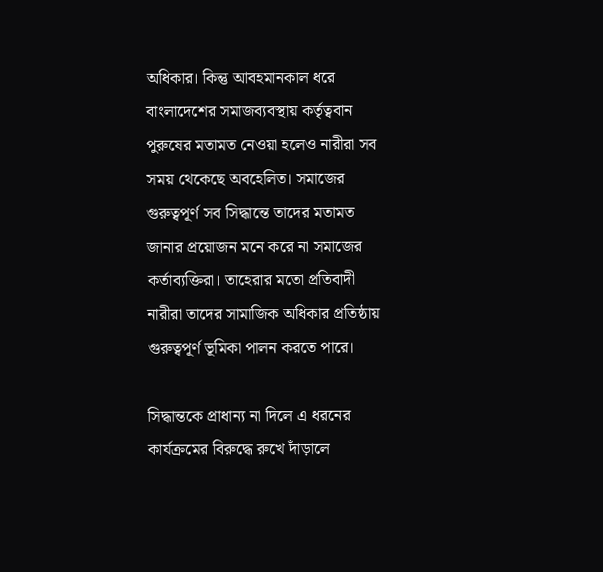অধিকার। কিন্তু আবহমানকাল ধরে বাংলাদেশের সমাজব্যবস্থায় কর্তৃত্ববান পুরুষের মতামত নেওয়া হলেও নারীরা সব সময় থেকেছে অবহেলিত। সমাজের গুরুত্বপূর্ণ সব সিদ্ধান্তে তাদের মতামত জানার প্রয়োজন মনে করে না সমাজের কর্তাব্যক্তিরা। তাহেরার মতো প্রতিবাদী নারীরা তাদের সামাজিক অধিকার প্রতিষ্ঠায় গুরুত্বপূর্ণ ভূমিকা পালন করতে পারে।

সিদ্ধান্তকে প্রাধান্য না দিলে এ ধরনের কার্যক্রমের বিরুদ্ধে রুখে দাঁড়ালে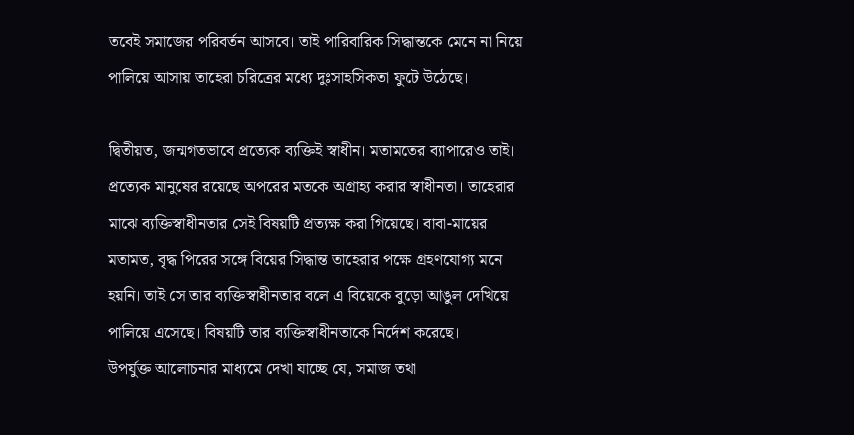তবেই সমাজের পরিবর্তন আসবে। তাই পারিবারিক সিদ্ধান্তকে মেনে না নিয়ে পালিয়ে আসায় তাহেরা চরিত্রের মধ্যে দুঃসাহসিকতা ফুটে উঠেছে।

দ্বিতীয়ত, জন্মগতভাবে প্রত্যেক ব্যক্তিই স্বাধীন। মতামতের ব্যাপারেও তাই। প্রত্যেক মানুষের রয়েছে অপরের মতকে অগ্রাহ্য করার স্বাধীনতা। তাহেরার মাঝে ব্যক্তিস্বাধীনতার সেই বিষয়টি প্রত্যক্ষ করা গিয়েছে। বাবা-মায়ের মতামত, বৃদ্ধ পিরের সঙ্গে বিয়ের সিদ্ধান্ত তাহেরার পক্ষে গ্রহণযোগ্য মনে হয়নি। তাই সে তার ব্যক্তিস্বাধীনতার বলে এ বিয়েকে বুড়ো আঙুল দেখিয়ে পালিয়ে এসেছে। বিষয়টি তার ব্যক্তিস্বাধীনতাকে নির্দেশ করেছে।
উপর্যুক্ত আলোচনার মাধ্যমে দেখা যাচ্ছে যে, সমাজ তথা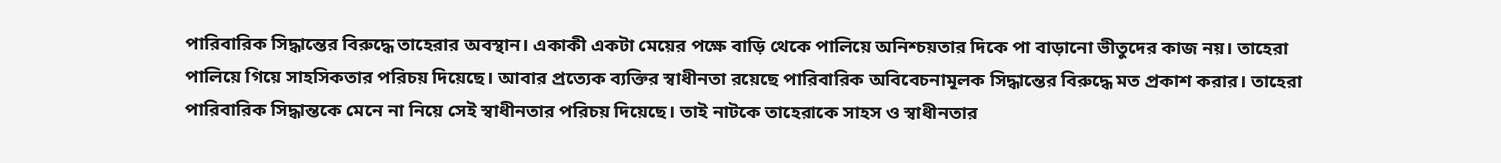পারিবারিক সিদ্ধান্তের বিরুদ্ধে তাহেরার অবস্থান। একাকী একটা মেয়ের পক্ষে বাড়ি থেকে পালিয়ে অনিশ্চয়তার দিকে পা বাড়ানো ভীতুদের কাজ নয়। তাহেরা পালিয়ে গিয়ে সাহসিকতার পরিচয় দিয়েছে। আবার প্রত্যেক ব্যক্তির স্বাধীনতা রয়েছে পারিবারিক অবিবেচনামূলক সিদ্ধান্তের বিরুদ্ধে মত প্রকাশ করার। তাহেরা পারিবারিক সিদ্ধান্তকে মেনে না নিয়ে সেই স্বাধীনতার পরিচয় দিয়েছে। তাই নাটকে তাহেরাকে সাহস ও স্বাধীনতার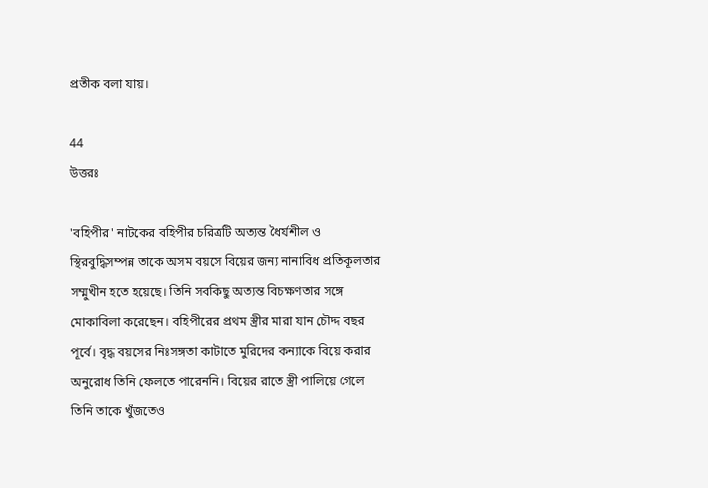প্রতীক বলা যায়।

44
উত্তরঃ

'বহিপীর' নাটকের বহিপীর চরিত্রটি অত্যন্ত ধৈর্যশীল ও স্থিরবুদ্ধিসম্পন্ন তাকে অসম বয়সে বিয়ের জন্য নানাবিধ প্রতিকূলতার সম্মুখীন হতে হয়েছে। তিনি সবকিছু অত্যন্ত বিচক্ষণতার সঙ্গে মোকাবিলা করেছেন। বহিপীরের প্রথম স্ত্রীর মারা যান চৌদ্দ বছর পূর্বে। বৃদ্ধ বয়সের নিঃসঙ্গতা কাটাতে মুরিদের কন্যাকে বিয়ে করার অনুরোধ তিনি ফেলতে পারেননি। বিয়ের রাতে স্ত্রী পালিয়ে গেলে তিনি তাকে খুঁজতেও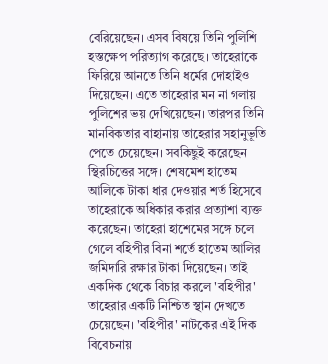বেরিয়েছেন। এসব বিষয়ে তিনি পুলিশি হস্তক্ষেপ পরিত্যাগ করেছে। তাহেরাকে ফিরিয়ে আনতে তিনি ধর্মের দোহাইও দিয়েছেন। এতে তাহেরার মন না গলায় পুলিশের ভয় দেখিয়েছেন। তারপর তিনি মানবিকতার বাহানায় তাহেরার সহানুভূতি পেতে চেয়েছেন। সবকিছুই করেছেন স্থিরচিত্তের সঙ্গে। শেষমেশ হাতেম আলিকে টাকা ধার দেওয়ার শর্ত হিসেবে তাহেরাকে অধিকার করার প্রত্যাশা ব্যক্ত করেছেন। তাহেরা হাশেমের সঙ্গে চলে গেলে বহিপীর বিনা শর্তে হাতেম আলির জমিদারি রক্ষার টাকা দিয়েছেন। তাই একদিক থেকে বিচার করলে 'বহিপীর' তাহেরার একটি নিশ্চিত স্থান দেখতে চেয়েছেন। 'বহিপীর' নাটকের এই দিক বিবেচনায়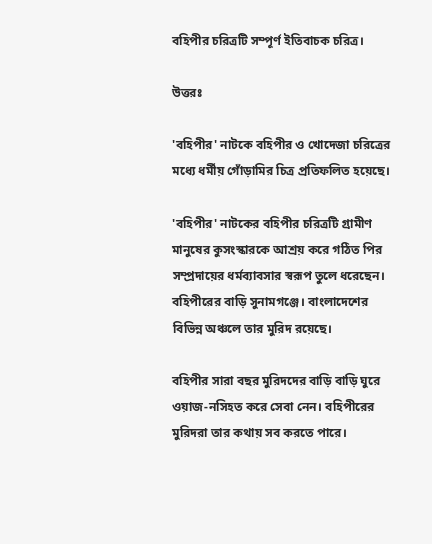বহিপীর চরিত্রটি সম্পূর্ণ ইতিবাচক চরিত্র।

উত্তরঃ

'বহিপীর' নাটকে বহিপীর ও খোদেজা চরিত্রের মধ্যে ধর্মীয় গোঁড়ামির চিত্র প্রতিফলিত হয়েছে।

'বহিপীর' নাটকের বহিপীর চরিত্রটি গ্রামীণ মানুষের কুসংস্কারকে আশ্রয় করে গঠিত পির সম্প্রদায়ের ধর্মব্যাবসার স্বরূপ তুলে ধরেছেন। বহিপীরের বাড়ি সুনামগঞ্জে। বাংলাদেশের বিভিন্ন অঞ্চলে তার মুরিদ রয়েছে।

বহিপীর সারা বছর মুরিদদের বাড়ি বাড়ি ঘুরে ওয়াজ-নসিহত করে সেবা নেন। বহিপীরের মুরিদরা তার কথায় সব করতে পারে।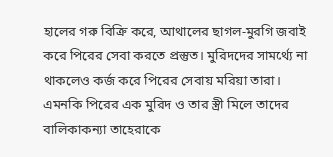হালের গরু বিক্রি করে, আথালের ছাগল-মুরগি জবাই করে পিরের সেবা করতে প্রস্তুত। মুরিদদের সামর্থ্যে না থাকলেও কর্জ করে পিরের সেবায় মরিয়া তারা। এমনকি পিরের এক মুরিদ ও তার স্ত্রী মিলে তাদের বালিকাকন্যা তাহেরাকে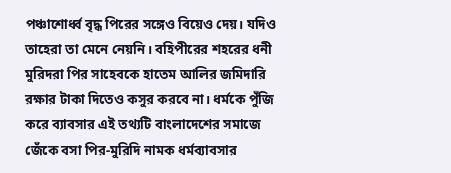পঞ্চাশোর্ধ্ব বৃদ্ধ পিরের সঙ্গেও বিয়েও দেয়। যদিও তাহেরা তা মেনে নেয়নি। বহিপীরের শহরের ধনী মুরিদরা পির সাহেবকে হাতেম আলির জমিদারি রক্ষার টাকা দিতেও কসুর করবে না। ধর্মকে পুঁজি করে ব্যাবসার এই তথ্যটি বাংলাদেশের সমাজে জেঁকে বসা পির-মুরিদি নামক ধর্মব্যাবসার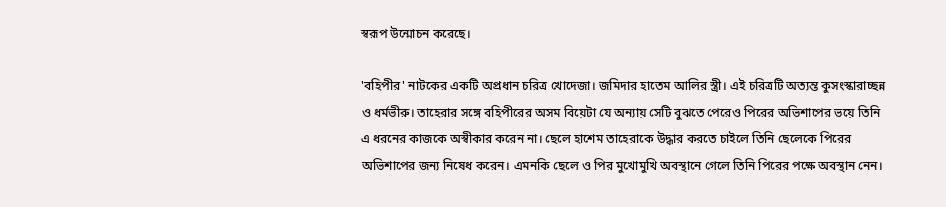স্বরূপ উন্মোচন করেছে।

'বহিপীর' নাটকের একটি অপ্রধান চরিত্র খোদেজা। জমিদার হাতেম আলির স্ত্রী। এই চরিত্রটি অত্যন্ত কুসংস্কারাচ্ছন্ন ও ধর্মভীরু। তাহেরার সঙ্গে বহিপীরের অসম বিয়েটা যে অন্যায় সেটি বুঝতে পেরেও পিরের অভিশাপের ভয়ে তিনি এ ধরনের কাজকে অস্বীকার করেন না। ছেলে হাশেম তাহেরাকে উদ্ধার করতে চাইলে তিনি ছেলেকে পিরের অভিশাপের জন্য নিষেধ করেন। এমনকি ছেলে ও পির মুখোমুখি অবস্থানে গেলে তিনি পিরের পক্ষে অবস্থান নেন।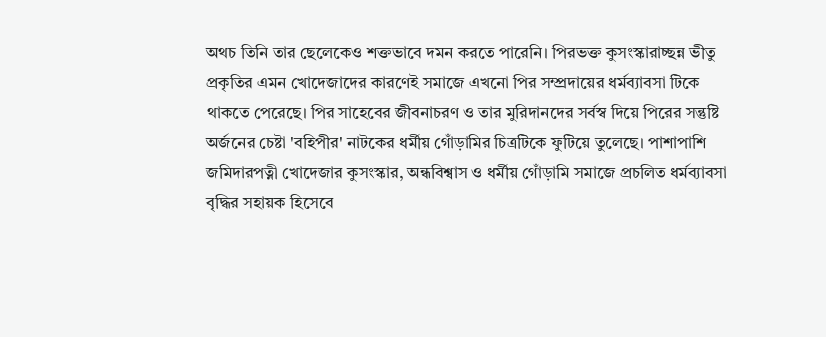অথচ তিনি তার ছেলেকেও শক্তভাবে দমন করতে পারেনি। পিরভক্ত কুসংস্কারাচ্ছন্ন ভীতু প্রকৃতির এমন খোদেজাদের কারণেই সমাজে এখনো পির সম্প্রদায়ের ধর্মব্যাবসা টিকে থাকতে পেরেছে। পির সাহেবের জীবনাচরণ ও তার মুরিদানদের সর্বস্ব দিয়ে পিরের সন্তুষ্টি অর্জনের চেষ্টা 'বহিপীর' নাটকের ধর্মীয় গোঁড়ামির চিত্রটিকে ফুটিয়ে তুলেছে। পাশাপাশি জমিদারপত্নী খোদেজার কুসংস্কার, অন্ধবিশ্বাস ও ধর্মীয় গোঁড়ামি সমাজে প্রচলিত ধর্মব্যাবসা বৃদ্ধির সহায়ক হিসেবে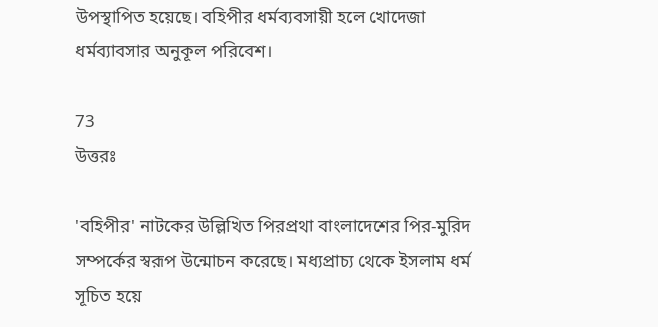উপস্থাপিত হয়েছে। বহিপীর ধর্মব্যবসায়ী হলে খোদেজা ধর্মব্যাবসার অনুকূল পরিবেশ।

73
উত্তরঃ

'বহিপীর' নাটকের উল্লিখিত পিরপ্রথা বাংলাদেশের পির-মুরিদ সম্পর্কের স্বরূপ উন্মোচন করেছে। মধ্যপ্রাচ্য থেকে ইসলাম ধর্ম সূচিত হয়ে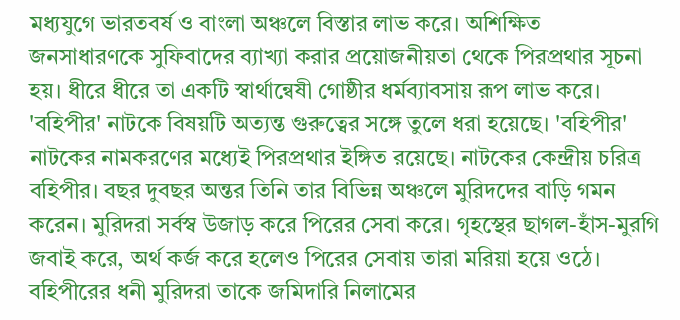মধ্যযুগে ভারতবর্ষ ও বাংলা অঞ্চলে বিস্তার লাভ করে। অশিক্ষিত জনসাধারণকে সুফিবাদের ব্যাখ্যা করার প্রয়োজনীয়তা থেকে পিরপ্রথার সূচনা হয়। ধীরে ধীরে তা একটি স্বার্থান্বেষী গোষ্ঠীর ধর্মব্যাবসায় রূপ লাভ করে। 'বহিপীর' নাটকে বিষয়টি অত্যন্ত গুরুত্বের সঙ্গে তুলে ধরা হয়েছে। 'বহিপীর' নাটকের নামকরণের মধ্যেই পিরপ্রথার ইঙ্গিত রয়েছে। নাটকের কেন্দ্রীয় চরিত্র বহিপীর। বছর দুবছর অন্তর তিনি তার বিভিন্ন অঞ্চলে মুরিদদের বাড়ি গমন করেন। মুরিদরা সর্বস্ব উজাড় করে পিরের সেবা করে। গৃহস্থের ছাগল-হাঁস-মুরগি জবাই করে, অর্থ কর্জ করে হলেও পিরের সেবায় তারা মরিয়া হয়ে ওঠে। বহিপীরের ধনী মুরিদরা তাকে জমিদারি নিলামের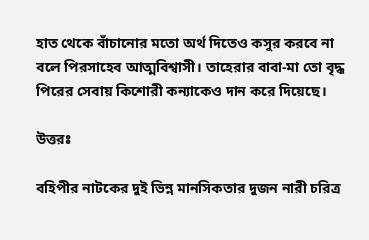হাত থেকে বাঁচানোর মতো অর্থ দিতেও কসুর করবে না বলে পিরসাহেব আত্মবিশ্বাসী। তাহেরার বাবা-মা তো বৃদ্ধ পিরের সেবায় কিশোরী কন্যাকেও দান করে দিয়েছে।

উত্তরঃ

বহিপীর নাটকের দুই ভিন্ন মানসিকতার দুজন নারী চরিত্র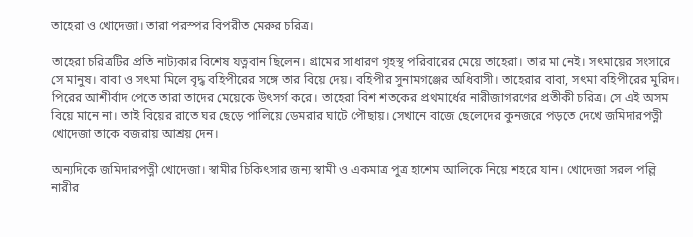তাহেরা ও খোদেজা। তারা পরস্পর বিপরীত মেরুর চরিত্র।

তাহেরা চরিত্রটির প্রতি নাট্যকার বিশেষ যত্নবান ছিলেন। গ্রামের সাধারণ গৃহস্থ পরিবারের মেয়ে তাহেরা। তার মা নেই। সৎমায়ের সংসারে সে মানুষ। বাবা ও সৎমা মিলে বৃদ্ধ বহিপীরের সঙ্গে তার বিয়ে দেয়। বহিপীর সুনামগঞ্জের অধিবাসী। তাহেরার বাবা, সৎমা বহিপীরের মুরিদ। পিরের আশীর্বাদ পেতে তারা তাদের মেয়েকে উৎসর্গ করে। তাহেরা বিশ শতকের প্রথমার্ধের নারীজাগরণের প্রতীকী চরিত্র। সে এই অসম বিয়ে মানে না। তাই বিয়ের রাতে ঘর ছেড়ে পালিয়ে ডেমরার ঘাটে পৌছায়। সেখানে বাজে ছেলেদের কুনজরে পড়তে দেখে জমিদারপত্নী খোদেজা তাকে বজরায় আশ্রয় দেন।

অন্যদিকে জমিদারপত্নী খোদেজা। স্বামীর চিকিৎসার জন্য স্বামী ও একমাত্র পুত্র হাশেম আলিকে নিয়ে শহরে যান। খোদেজা সরল পল্লি নারীর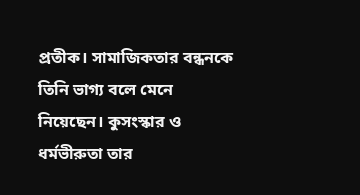প্রতীক। সামাজিকতার বন্ধনকে তিনি ভাগ্য বলে মেনে নিয়েছেন। কুসংস্কার ও ধর্মভীরুতা তার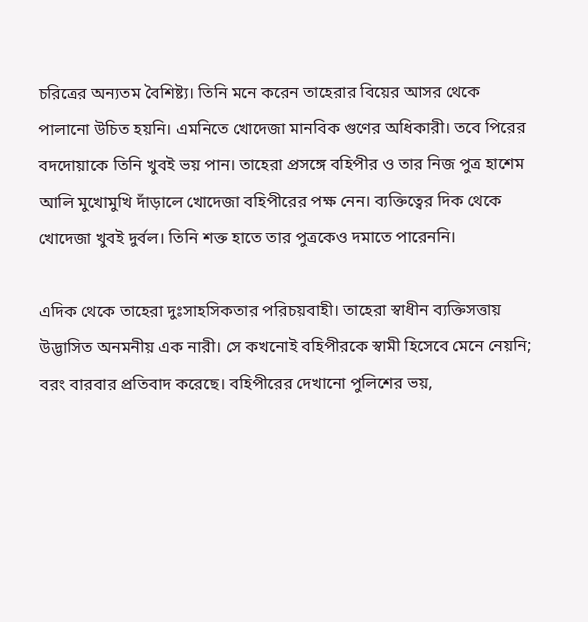চরিত্রের অন্যতম বৈশিষ্ট্য। তিনি মনে করেন তাহেরার বিয়ের আসর থেকে পালানো উচিত হয়নি। এমনিতে খোদেজা মানবিক গুণের অধিকারী। তবে পিরের বদদোয়াকে তিনি খুবই ভয় পান। তাহেরা প্রসঙ্গে বহিপীর ও তার নিজ পুত্র হাশেম আলি মুখোমুখি দাঁড়ালে খোদেজা বহিপীরের পক্ষ নেন। ব্যক্তিত্বের দিক থেকে খোদেজা খুবই দুর্বল। তিনি শক্ত হাতে তার পুত্রকেও দমাতে পারেননি।

এদিক থেকে তাহেরা দুঃসাহসিকতার পরিচয়বাহী। তাহেরা স্বাধীন ব্যক্তিসত্তায় উদ্ভাসিত অনমনীয় এক নারী। সে কখনোই বহিপীরকে স্বামী হিসেবে মেনে নেয়নি; বরং বারবার প্রতিবাদ করেছে। বহিপীরের দেখানো পুলিশের ভয়,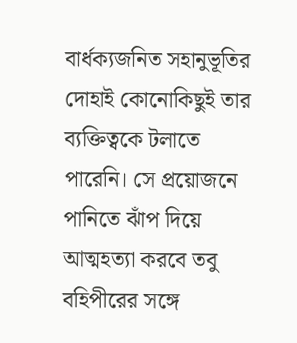বার্ধক্যজনিত সহানুভূতির দোহাই কোনোকিছুই তার ব্যক্তিত্বকে টলাতে পারেনি। সে প্রয়োজনে পানিতে ঝাঁপ দিয়ে আত্মহত্যা করবে তবু বহিপীরের সঙ্গে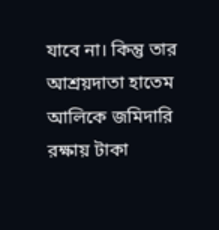যাবে না। কিন্তু তার আশ্রয়দাতা হাতেম আলিকে জমিদারি রক্ষায় টাকা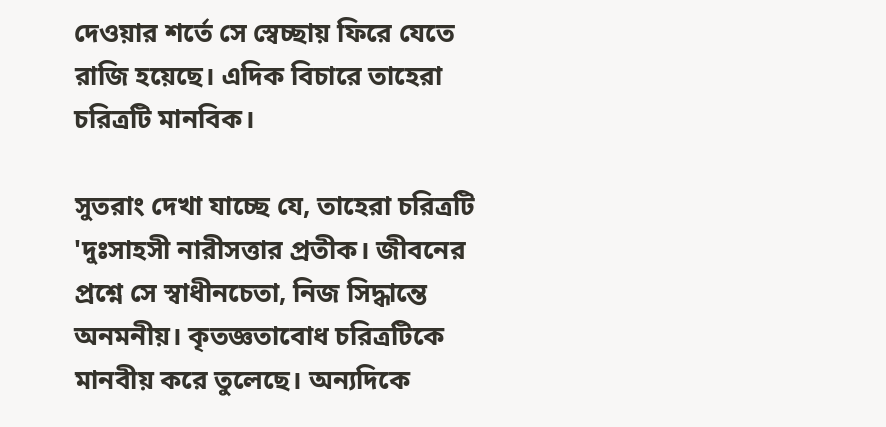দেওয়ার শর্তে সে স্বেচ্ছায় ফিরে যেতে রাজি হয়েছে। এদিক বিচারে তাহেরা চরিত্রটি মানবিক।

সুতরাং দেখা যাচ্ছে যে, তাহেরা চরিত্রটি 'দুঃসাহসী নারীসত্তার প্রতীক। জীবনের প্রশ্নে সে স্বাধীনচেতা, নিজ সিদ্ধান্তে অনমনীয়। কৃতজ্ঞতাবোধ চরিত্রটিকে মানবীয় করে তুলেছে। অন্যদিকে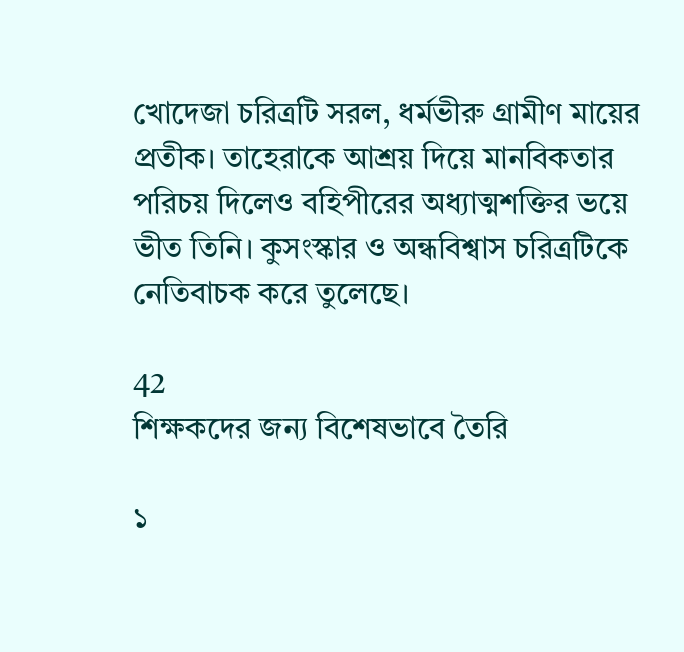খোদেজা চরিত্রটি সরল, ধর্মভীরু গ্রামীণ মায়ের প্রতীক। তাহেরাকে আশ্রয় দিয়ে মানবিকতার পরিচয় দিলেও বহিপীরের অধ্যাত্মশক্তির ভয়ে ভীত তিনি। কুসংস্কার ও অন্ধবিশ্বাস চরিত্রটিকে নেতিবাচক করে তুলেছে।

42
শিক্ষকদের জন্য বিশেষভাবে তৈরি

১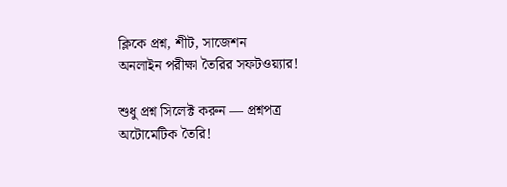ক্লিকে প্রশ্ন, শীট, সাজেশন
অনলাইন পরীক্ষা তৈরির সফটওয়্যার!

শুধু প্রশ্ন সিলেক্ট করুন — প্রশ্নপত্র অটোমেটিক তৈরি!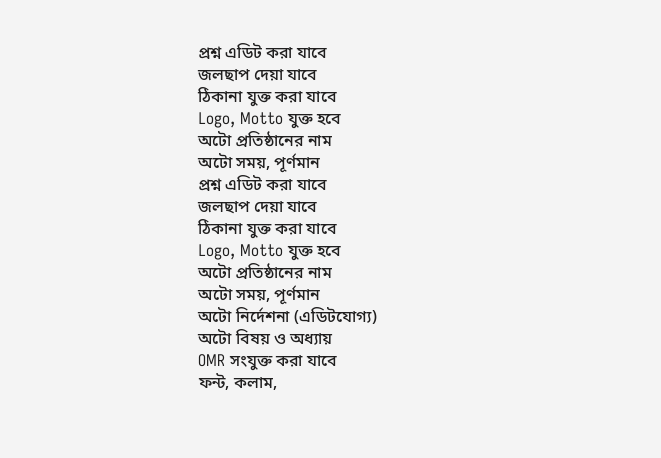প্রশ্ন এডিট করা যাবে
জলছাপ দেয়া যাবে
ঠিকানা যুক্ত করা যাবে
Logo, Motto যুক্ত হবে
অটো প্রতিষ্ঠানের নাম
অটো সময়, পূর্ণমান
প্রশ্ন এডিট করা যাবে
জলছাপ দেয়া যাবে
ঠিকানা যুক্ত করা যাবে
Logo, Motto যুক্ত হবে
অটো প্রতিষ্ঠানের নাম
অটো সময়, পূর্ণমান
অটো নির্দেশনা (এডিটযোগ্য)
অটো বিষয় ও অধ্যায়
OMR সংযুক্ত করা যাবে
ফন্ট, কলাম,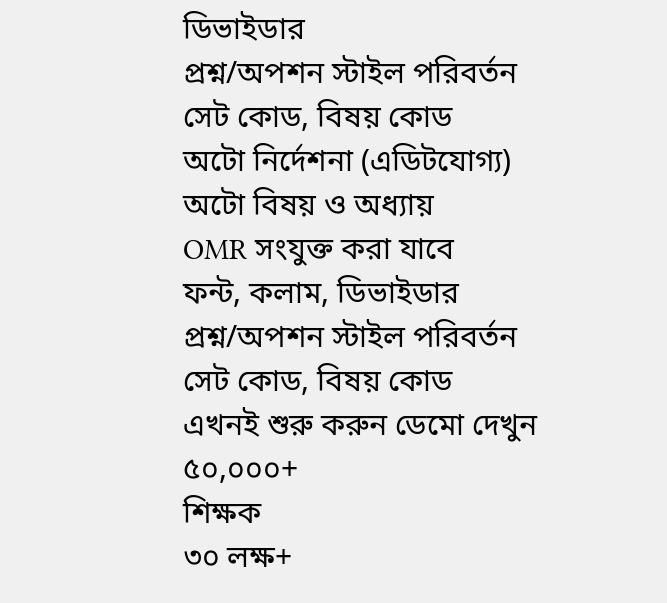ডিভাইডার
প্রশ্ন/অপশন স্টাইল পরিবর্তন
সেট কোড, বিষয় কোড
অটো নির্দেশনা (এডিটযোগ্য)
অটো বিষয় ও অধ্যায়
OMR সংযুক্ত করা যাবে
ফন্ট, কলাম, ডিভাইডার
প্রশ্ন/অপশন স্টাইল পরিবর্তন
সেট কোড, বিষয় কোড
এখনই শুরু করুন ডেমো দেখুন
৫০,০০০+
শিক্ষক
৩০ লক্ষ+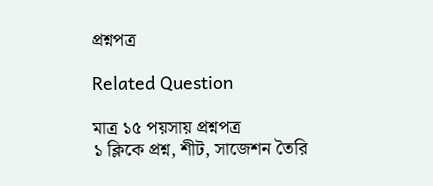প্রশ্নপত্র

Related Question

মাত্র ১৫ পয়সায় প্রশ্নপত্র
১ ক্লিকে প্রশ্ন, শীট, সাজেশন তৈরি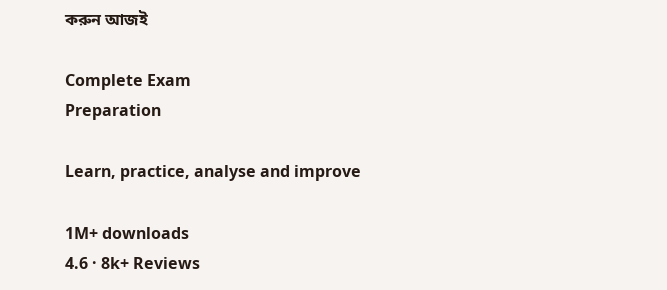করুন আজই

Complete Exam
Preparation

Learn, practice, analyse and improve

1M+ downloads
4.6 · 8k+ Reviews